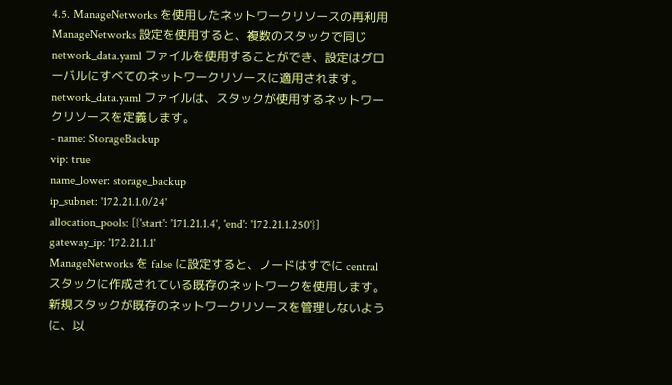4.5. ManageNetworks を使用したネットワークリソースの再利用
ManageNetworks 設定を使用すると、複数のスタックで同じ network_data.yaml ファイルを使用することができ、設定はグローバルにすべてのネットワークリソースに適用されます。network_data.yaml ファイルは、スタックが使用するネットワークリソースを定義します。
- name: StorageBackup
vip: true
name_lower: storage_backup
ip_subnet: '172.21.1.0/24'
allocation_pools: [{'start': '171.21.1.4', 'end': '172.21.1.250'}]
gateway_ip: '172.21.1.1'
ManageNetworks を false に設定すると、ノードはすでに central スタックに作成されている既存のネットワークを使用します。
新規スタックが既存のネットワークリソースを管理しないように、以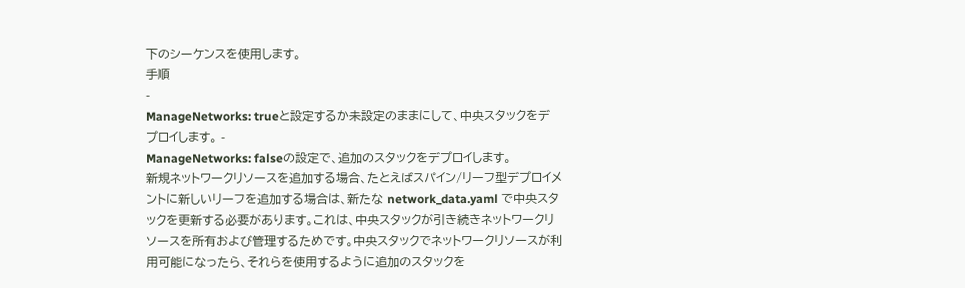下のシーケンスを使用します。
手順
-
ManageNetworks: trueと設定するか未設定のままにして、中央スタックをデプロイします。 -
ManageNetworks: falseの設定で、追加のスタックをデプロイします。
新規ネットワークリソースを追加する場合、たとえばスパイン/リーフ型デプロイメントに新しいリーフを追加する場合は、新たな network_data.yaml で中央スタックを更新する必要があります。これは、中央スタックが引き続きネットワークリソースを所有および管理するためです。中央スタックでネットワークリソースが利用可能になったら、それらを使用するように追加のスタックを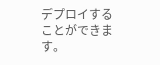デプロイすることができます。